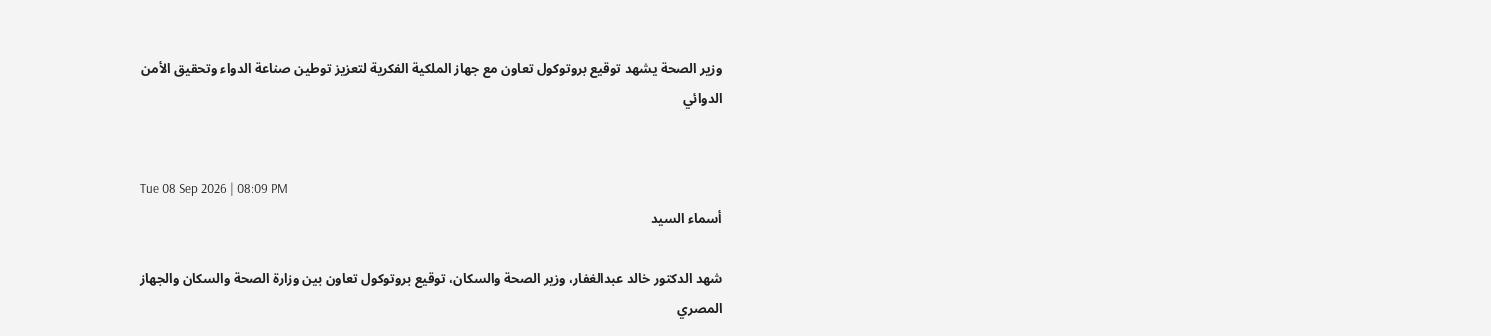وزير الصحة يشهد توقيع بروتوكول تعاون مع جهاز الملكية الفكرية لتعزيز توطين صناعة الدواء وتحقيق الأمن الدوائي


Tue 08 Sep 2026 | 08:09 PM
أسماء السيد

شهد الدكتور خالد عبدالغفار، وزير الصحة والسكان، توقيع بروتوكول تعاون بين وزارة الصحة والسكان والجهاز المصري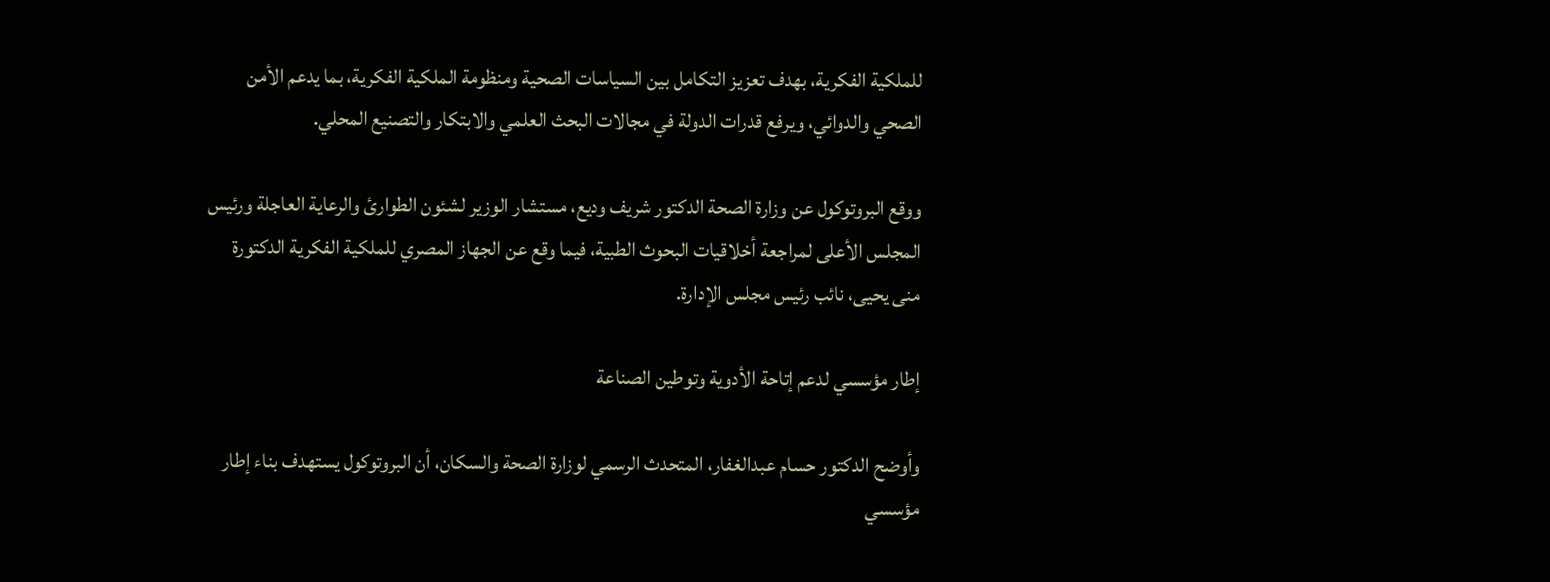للملكية الفكرية، بهدف تعزيز التكامل بين السياسات الصحية ومنظومة الملكية الفكرية، بما يدعم الأمن الصحي والدوائي، ويرفع قدرات الدولة في مجالات البحث العلمي والابتكار والتصنيع المحلي.

ووقع البروتوكول عن وزارة الصحة الدكتور شريف وديع، مستشار الوزير لشئون الطوارئ والرعاية العاجلة ورئيس المجلس الأعلى لمراجعة أخلاقيات البحوث الطبية، فيما وقع عن الجهاز المصري للملكية الفكرية الدكتورة منى يحيى، نائب رئيس مجلس الإدارة.

إطار مؤسسي لدعم إتاحة الأدوية وتوطين الصناعة

وأوضح الدكتور حسام عبدالغفار، المتحدث الرسمي لوزارة الصحة والسكان، أن البروتوكول يستهدف بناء إطار مؤسسي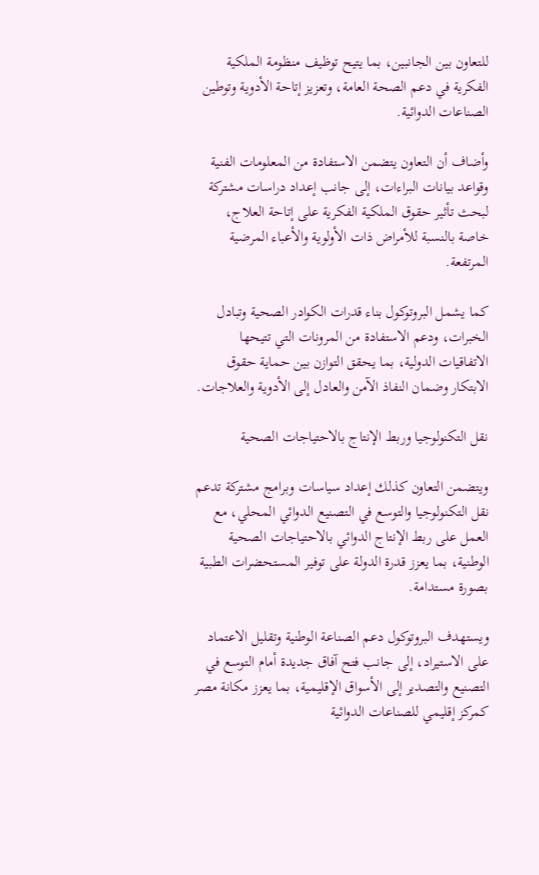للتعاون بين الجانبين، بما يتيح توظيف منظومة الملكية الفكرية في دعم الصحة العامة، وتعزيز إتاحة الأدوية وتوطين الصناعات الدوائية.

وأضاف أن التعاون يتضمن الاستفادة من المعلومات الفنية وقواعد بيانات البراءات، إلى جانب إعداد دراسات مشتركة لبحث تأثير حقوق الملكية الفكرية على إتاحة العلاج، خاصة بالنسبة للأمراض ذات الأولوية والأعباء المرضية المرتفعة.

كما يشمل البروتوكول بناء قدرات الكوادر الصحية وتبادل الخبرات، ودعم الاستفادة من المرونات التي تتيحها الاتفاقيات الدولية، بما يحقق التوازن بين حماية حقوق الابتكار وضمان النفاذ الآمن والعادل إلى الأدوية والعلاجات.

نقل التكنولوجيا وربط الإنتاج بالاحتياجات الصحية

ويتضمن التعاون كذلك إعداد سياسات وبرامج مشتركة تدعم نقل التكنولوجيا والتوسع في التصنيع الدوائي المحلي، مع العمل على ربط الإنتاج الدوائي بالاحتياجات الصحية الوطنية، بما يعزز قدرة الدولة على توفير المستحضرات الطبية بصورة مستدامة.

ويستهدف البروتوكول دعم الصناعة الوطنية وتقليل الاعتماد على الاستيراد، إلى جانب فتح آفاق جديدة أمام التوسع في التصنيع والتصدير إلى الأسواق الإقليمية، بما يعزز مكانة مصر كمركز إقليمي للصناعات الدوائية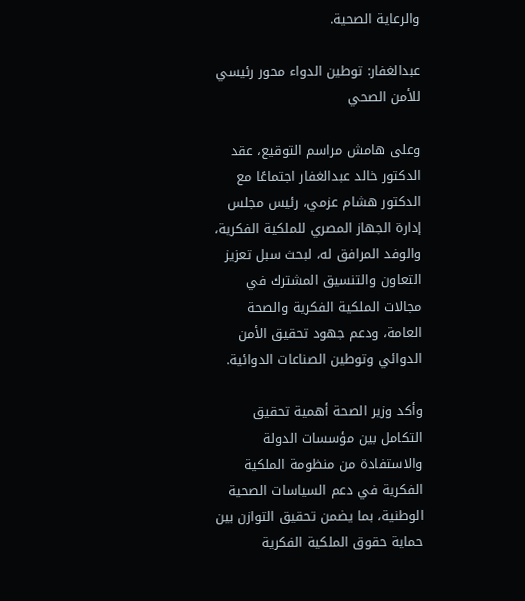والرعاية الصحية.

عبدالغفار: توطين الدواء محور رئيسي للأمن الصحي

وعلى هامش مراسم التوقيع، عقد الدكتور خالد عبدالغفار اجتماعًا مع الدكتور هشام عزمي، رئيس مجلس إدارة الجهاز المصري للملكية الفكرية، والوفد المرافق له، لبحث سبل تعزيز التعاون والتنسيق المشترك في مجالات الملكية الفكرية والصحة العامة، ودعم جهود تحقيق الأمن الدوائي وتوطين الصناعات الدوائية.

وأكد وزير الصحة أهمية تحقيق التكامل بين مؤسسات الدولة والاستفادة من منظومة الملكية الفكرية في دعم السياسات الصحية الوطنية، بما يضمن تحقيق التوازن بين حماية حقوق الملكية الفكرية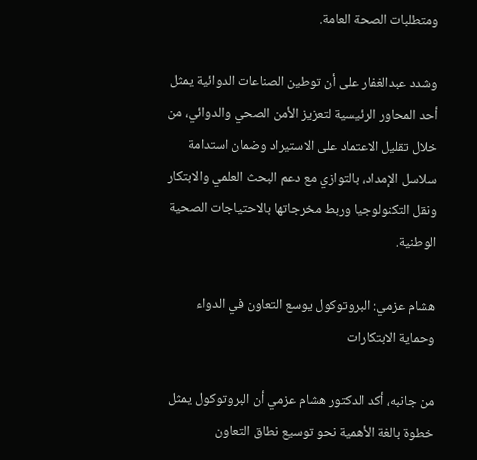ومتطلبات الصحة العامة.

وشدد عبدالغفار على أن توطين الصناعات الدوائية يمثل أحد المحاور الرئيسية لتعزيز الأمن الصحي والدوائي، من خلال تقليل الاعتماد على الاستيراد وضمان استدامة سلاسل الإمداد، بالتوازي مع دعم البحث العلمي والابتكار ونقل التكنولوجيا وربط مخرجاتها بالاحتياجات الصحية الوطنية.

هشام عزمي: البروتوكول يوسع التعاون في الدواء وحماية الابتكارات

من جانبه، أكد الدكتور هشام عزمي أن البروتوكول يمثل خطوة بالغة الأهمية نحو توسيع نطاق التعاون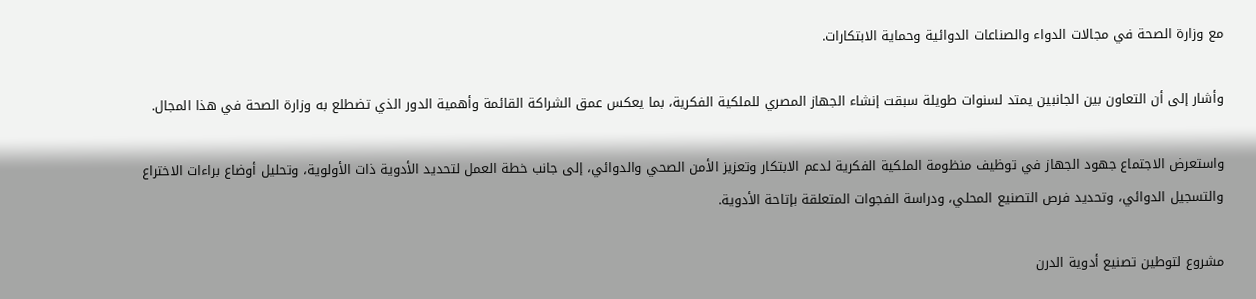مع وزارة الصحة في مجالات الدواء والصناعات الدوائية وحماية الابتكارات.

وأشار إلى أن التعاون بين الجانبين يمتد لسنوات طويلة سبقت إنشاء الجهاز المصري للملكية الفكرية، بما يعكس عمق الشراكة القائمة وأهمية الدور الذي تضطلع به وزارة الصحة في هذا المجال.

واستعرض الاجتماع جهود الجهاز في توظيف منظومة الملكية الفكرية لدعم الابتكار وتعزيز الأمن الصحي والدوائي، إلى جانب خطة العمل لتحديد الأدوية ذات الأولوية، وتحليل أوضاع براءات الاختراع والتسجيل الدوائي، وتحديد فرص التصنيع المحلي، ودراسة الفجوات المتعلقة بإتاحة الأدوية.

مشروع لتوطين تصنيع أدوية الدرن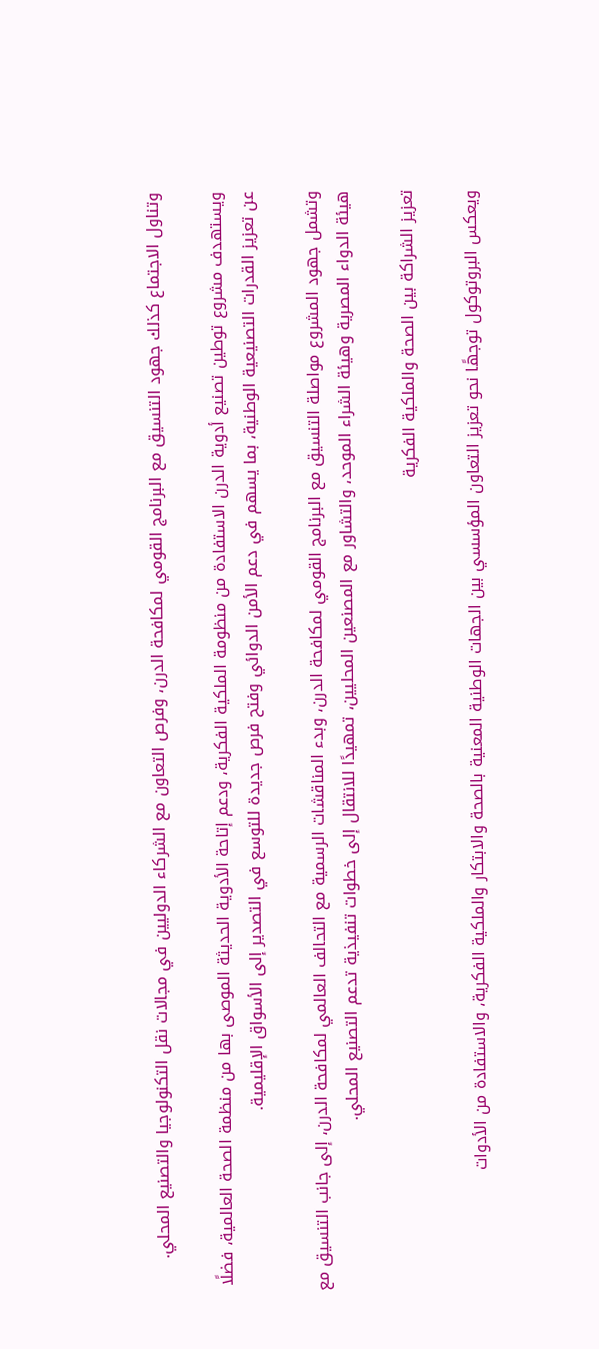وتناول الاجتماع كذلك جهود التنسيق مع البرنامج القومي لمكافحة الدرن، وفرص التعاون مع الشركاء الدوليين في مجالات نقل التكنولوجيا والتصنيع المحلي.

ويستهدف مشروع توطين تصنيع أدوية الدرن الاستفادة من منظومة الملكية الفكرية، ودعم إتاحة الأدوية الحديثة الموصى بها من منظمة الصحة العالمية، فضلًا عن تعزيز القدرات التصنيعية الوطنية، بما يسهم في دعم الأمن الدوائي وفتح فرص جديدة للتوسع في التصدير إلى الأسواق الإقليمية.

وتشمل جهود المشروع مواصلة التنسيق مع البرنامج القومي لمكافحة الدرن، وبدء المناقشات الرسمية مع التحالف العالمي لمكافحة الدرن، إلى جانب التنسيق مع هيئة الدواء المصرية وهيئة الشراء الموحد، والتشاور مع المصنعين المحليين، تمهيدًا للانتقال إلى خطوات تنفيذية تدعم التصنيع المحلي.

تعزيز الشراكة بين الصحة والملكية الفكرية

ويعكس البروتوكول توجهًا نحو تعزيز التعاون المؤسسي بين الجهات الوطنية المعنية بالصحة والابتكار والملكية الفكرية، والاستفادة من الأدوات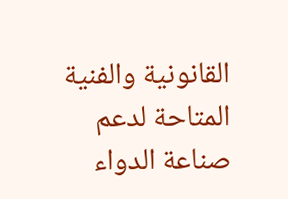القانونية والفنية المتاحة لدعم صناعة الدواء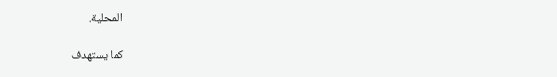المحلية.

كما يستهدف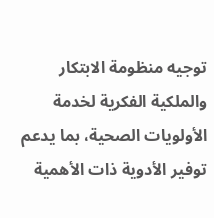توجيه منظومة الابتكار والملكية الفكرية لخدمة الأولويات الصحية، بما يدعم توفير الأدوية ذات الأهمية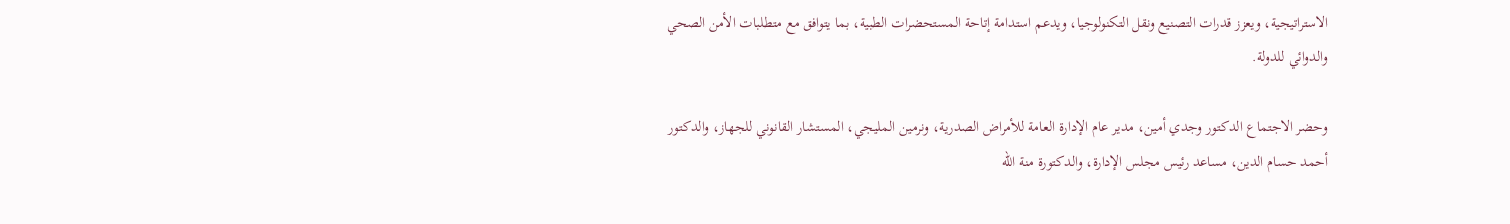الاستراتيجية، ويعزز قدرات التصنيع ونقل التكنولوجيا، ويدعم استدامة إتاحة المستحضرات الطبية، بما يتوافق مع متطلبات الأمن الصحي والدوائي للدولة.

وحضر الاجتماع الدكتور وجدي أمين، مدير عام الإدارة العامة للأمراض الصدرية، ونرمين المليجي، المستشار القانوني للجهاز، والدكتور أحمد حسام الدين، مساعد رئيس مجلس الإدارة، والدكتورة منة الله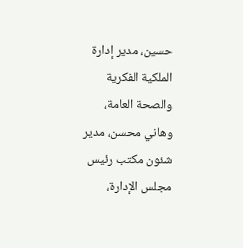حسين، مدير إدارة الملكية الفكرية والصحة العامة، وهاني محسن، مدير شئون مكتب رئيس مجلس الإدارة،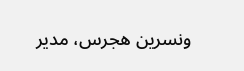ونسرين هجرس، مدير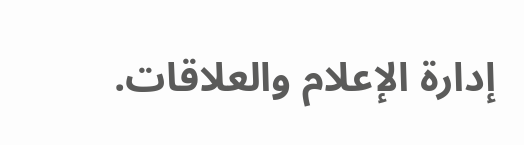إدارة الإعلام والعلاقات.